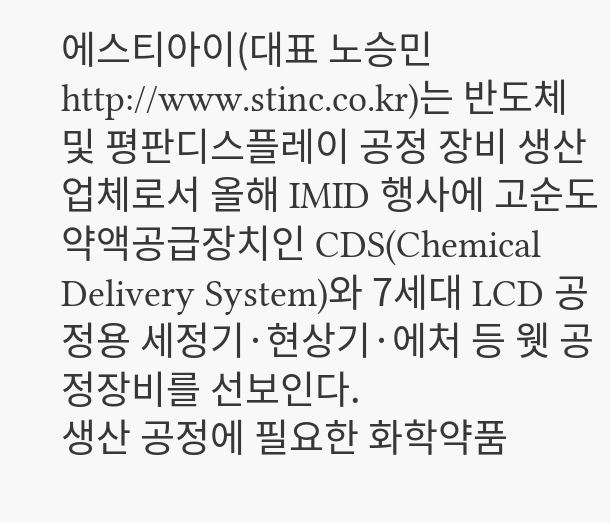에스티아이(대표 노승민 http://www.stinc.co.kr)는 반도체 및 평판디스플레이 공정 장비 생산 업체로서 올해 IMID 행사에 고순도 약액공급장치인 CDS(Chemical Delivery System)와 7세대 LCD 공정용 세정기·현상기·에처 등 웻 공정장비를 선보인다.
생산 공정에 필요한 화학약품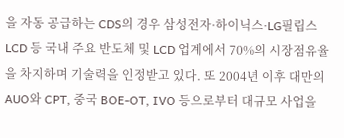을 자동 공급하는 CDS의 경우 삼성전자·하이닉스·LG필립스LCD 등 국내 주요 반도체 및 LCD 업계에서 70%의 시장점유율을 차지하며 기술력을 인정받고 있다. 또 2004년 이후 대만의 AUO와 CPT, 중국 BOE-OT, IVO 등으로부터 대규모 사업을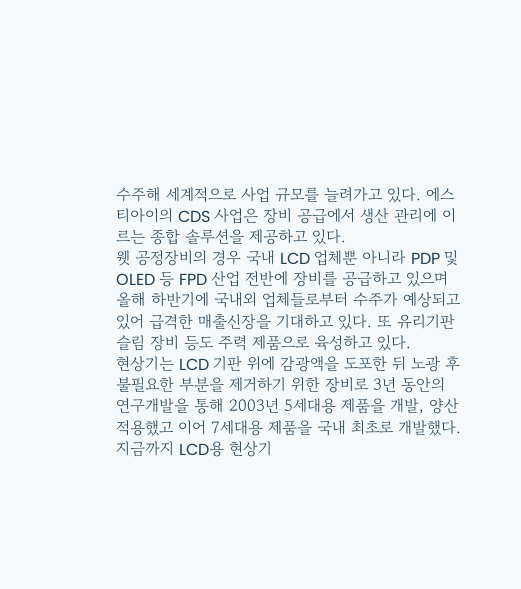수주해 세계적으로 사업 규모를 늘려가고 있다. 에스티아이의 CDS 사업은 장비 공급에서 생산 관리에 이르는 종합 솔루션을 제공하고 있다.
웻 공정장비의 경우 국내 LCD 업체뿐 아니라 PDP 및 OLED 등 FPD 산업 전반에 장비를 공급하고 있으며 올해 하반기에 국내외 업체들로부터 수주가 예상되고 있어 급격한 매출신장을 기대하고 있다. 또 유리기판 슬림 장비 등도 주력 제품으로 육성하고 있다.
현상기는 LCD 기판 위에 감광액을 도포한 뒤 노광 후 불필요한 부분을 제거하기 위한 장비로 3년 동안의 연구개발을 통해 2003년 5세대용 제품을 개발, 양산 적용했고 이어 7세대용 제품을 국내 최초로 개발했다.
지금까지 LCD용 현상기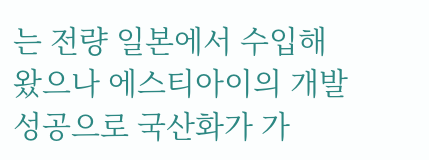는 전량 일본에서 수입해 왔으나 에스티아이의 개발 성공으로 국산화가 가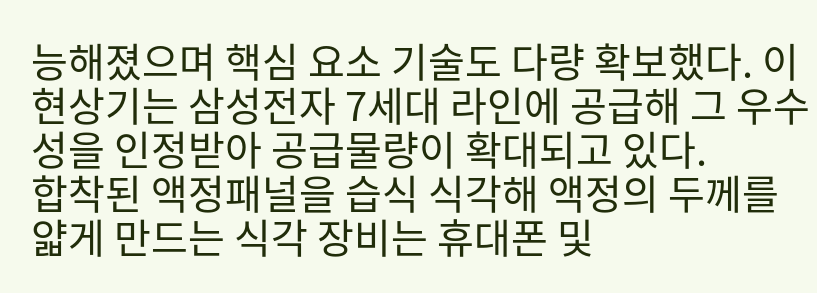능해졌으며 핵심 요소 기술도 다량 확보했다. 이 현상기는 삼성전자 7세대 라인에 공급해 그 우수성을 인정받아 공급물량이 확대되고 있다.
합착된 액정패널을 습식 식각해 액정의 두께를 얇게 만드는 식각 장비는 휴대폰 및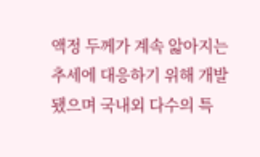액정 두께가 계속 앏아지는 추세에 대응하기 위해 개발됐으며 국내외 다수의 특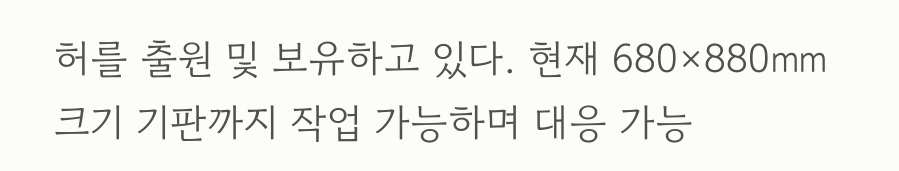허를 출원 및 보유하고 있다. 현재 680×880㎜ 크기 기판까지 작업 가능하며 대응 가능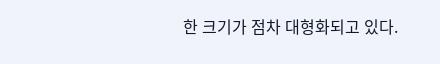한 크기가 점차 대형화되고 있다.